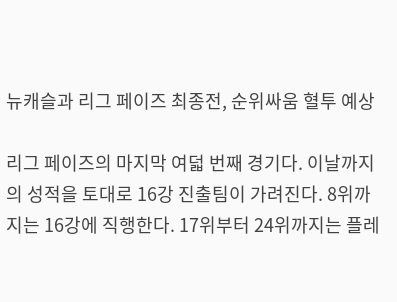뉴캐슬과 리그 페이즈 최종전, 순위싸움 혈투 예상

리그 페이즈의 마지막 여덟 번째 경기다. 이날까지의 성적을 토대로 16강 진출팀이 가려진다. 8위까지는 16강에 직행한다. 17위부터 24위까지는 플레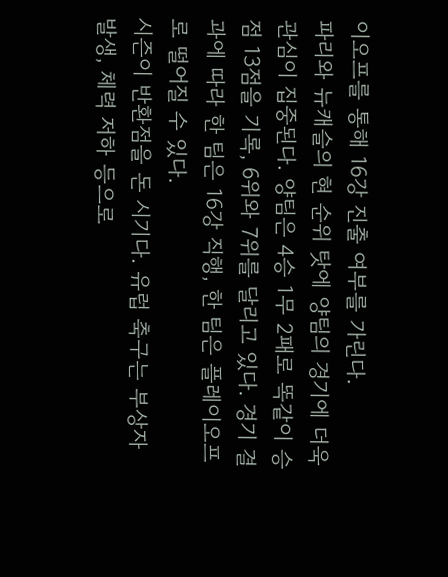이오프를 통해 16강 진출 여부를 가린다.
파리와 뉴캐슬의 현 순위 탓에 양팀의 경기에 더욱 관심이 집중된다. 양팀은 4승 1무 2패로 똑같이 승점 13점을 기록, 6위와 7위를 달리고 있다. 경기 결과에 따라 한 팀은 16강 직행, 한 팀은 플레이오프로 떨어질 수 있다.
시즌이 반환점을 돈 시기다. 유럽 축구는 부상자 발생, 체력 저하 등으로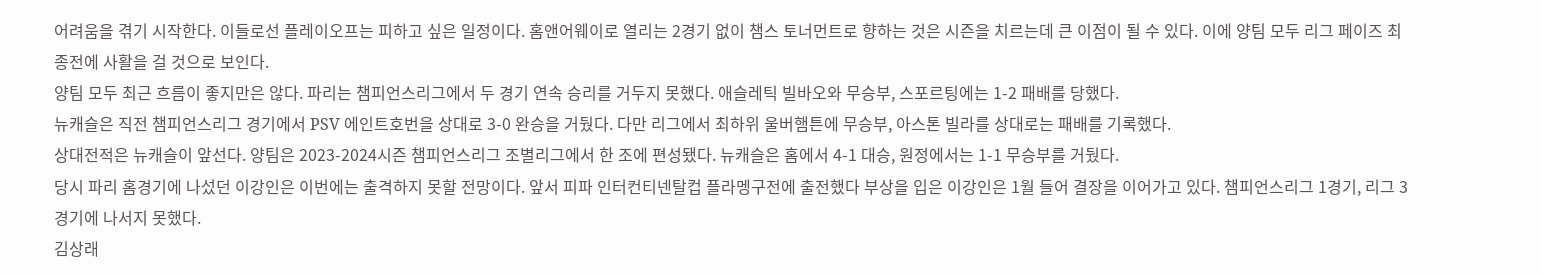어려움을 겪기 시작한다. 이들로선 플레이오프는 피하고 싶은 일정이다. 홈앤어웨이로 열리는 2경기 없이 챔스 토너먼트로 향하는 것은 시즌을 치르는데 큰 이점이 될 수 있다. 이에 양팀 모두 리그 페이즈 최종전에 사활을 걸 것으로 보인다.
양팀 모두 최근 흐름이 좋지만은 않다. 파리는 챔피언스리그에서 두 경기 연속 승리를 거두지 못했다. 애슬레틱 빌바오와 무승부, 스포르팅에는 1-2 패배를 당했다.
뉴캐슬은 직전 챔피언스리그 경기에서 PSV 에인트호번을 상대로 3-0 완승을 거뒀다. 다만 리그에서 최하위 울버햄튼에 무승부, 아스톤 빌라를 상대로는 패배를 기록했다.
상대전적은 뉴캐슬이 앞선다. 양팀은 2023-2024시즌 챔피언스리그 조별리그에서 한 조에 편성됐다. 뉴캐슬은 홈에서 4-1 대승, 원정에서는 1-1 무승부를 거뒀다.
당시 파리 홈경기에 나섰던 이강인은 이번에는 출격하지 못할 전망이다. 앞서 피파 인터컨티넨탈컵 플라멩구전에 출전했다 부상을 입은 이강인은 1월 들어 결장을 이어가고 있다. 챔피언스리그 1경기, 리그 3경기에 나서지 못했다.
김상래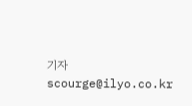기자 scourge@ilyo.co.kr